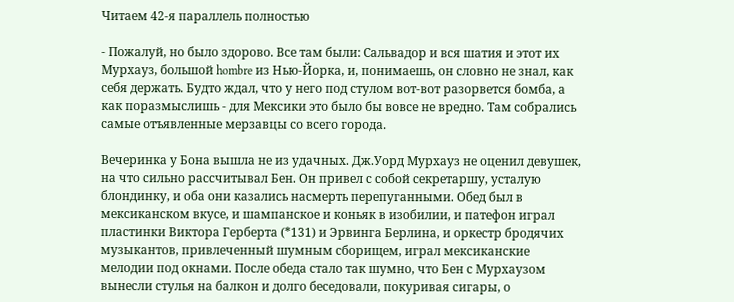Читаем 42-я параллель полностью

- Пожалуй, но было здорово. Все там были: Сальвадор и вся шатия и этот их Мурхауз, большой hombre из Нью-Йорка, и, понимаешь, он словно не знал, как себя держать. Будто ждал, что у него под стулом вот-вот разорвется бомба, а как поразмыслишь - для Мексики это было бы вовсе не вредно. Там собрались самые отъявленные мерзавцы со всего города.

Вечеринка у Бона вышла не из удачных. Дж.Уорд Мурхауз не оценил девушек, на что сильно рассчитывал Бен. Он привел с собой секретаршу, усталую блондинку, и оба они казались насмерть перепуганными. Обед был в мексиканском вкусе, и шампанское и коньяк в изобилии, и патефон играл пластинки Виктора Герберта (*131) и Эрвинга Берлина, и оркестр бродячих музыкантов, привлеченный шумным сборищем, играл мексиканские мелодии под окнами. После обеда стало так шумно, что Бен с Мурхаузом вынесли стулья на балкон и долго беседовали, покуривая сигары, о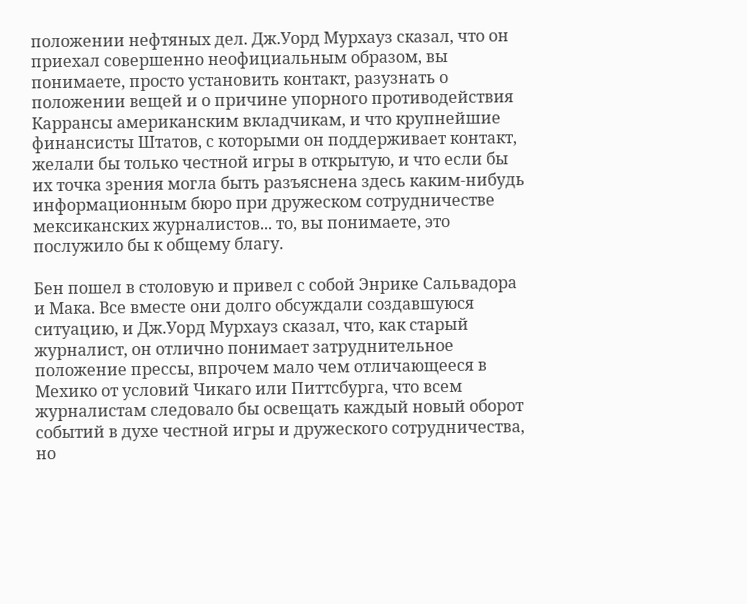положении нефтяных дел. Дж.Уорд Мурхауз сказал, что он приехал совершенно неофициальным образом, вы понимаете, просто установить контакт, разузнать о положении вещей и о причине упорного противодействия Каррансы американским вкладчикам, и что крупнейшие финансисты Штатов, с которыми он поддерживает контакт, желали бы только честной игры в открытую, и что если бы их точка зрения могла быть разъяснена здесь каким-нибудь информационным бюро при дружеском сотрудничестве мексиканских журналистов... то, вы понимаете, это послужило бы к общему благу.

Бен пошел в столовую и привел с собой Энрике Сальвадора и Мака. Все вместе они долго обсуждали создавшуюся ситуацию, и Дж.Уорд Мурхауз сказал, что, как старый журналист, он отлично понимает затруднительное положение прессы, впрочем мало чем отличающееся в Мехико от условий Чикаго или Питтсбурга, что всем журналистам следовало бы освещать каждый новый оборот событий в духе честной игры и дружеского сотрудничества, но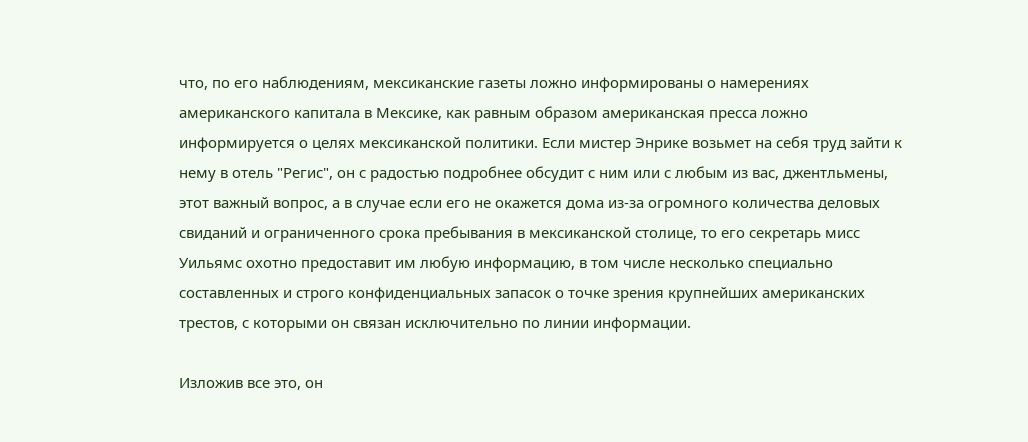что, по его наблюдениям, мексиканские газеты ложно информированы о намерениях американского капитала в Мексике, как равным образом американская пресса ложно информируется о целях мексиканской политики. Если мистер Энрике возьмет на себя труд зайти к нему в отель "Регис", он с радостью подробнее обсудит с ним или с любым из вас, джентльмены, этот важный вопрос, а в случае если его не окажется дома из-за огромного количества деловых свиданий и ограниченного срока пребывания в мексиканской столице, то его секретарь мисс Уильямс охотно предоставит им любую информацию, в том числе несколько специально составленных и строго конфиденциальных запасок о точке зрения крупнейших американских трестов, с которыми он связан исключительно по линии информации.

Изложив все это, он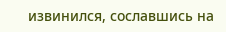извинился, сославшись на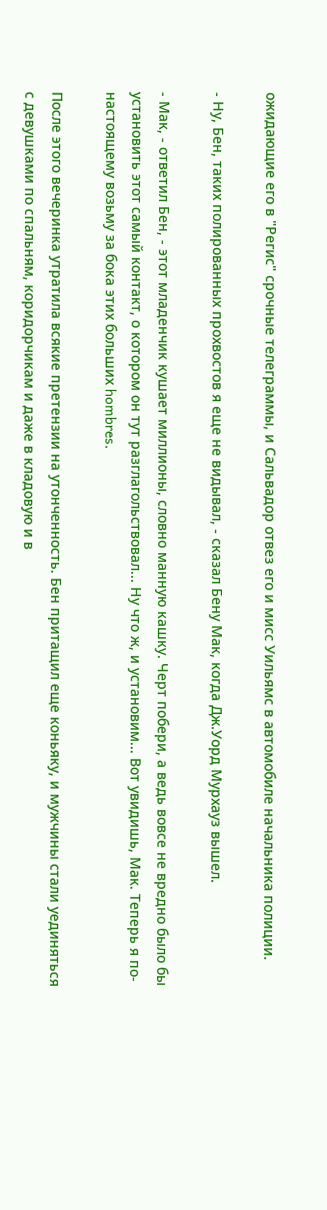ожидающие его в "Регис" срочные телеграммы, и Сальвадор отвез его и мисс Уильямс в автомобиле начальника полиции.

- Ну, Бен, таких полированных прохвостов я еще не видывал, - сказал Бену Мак, когда Дж.Уорд Мурхауз вышел.

- Мак, - ответил Бен, - этот младенчик кушает миллионы, словно манную кашку. Черт побери, а ведь вовсе не вредно было бы установить этот самый контакт, о котором он тут разглагольствовал... Ну что ж, и установим... Вот увидишь, Мак. Теперь я по-настоящему возьму за бока этих больших hombres.

После этого вечеринка утратила всякие претензии на утонченность. Бен притащил еще коньяку, и мужчины стали уединяться с девушками по спальням, коридорчикам и даже в кладовую и в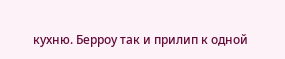кухню. Берроу так и прилип к одной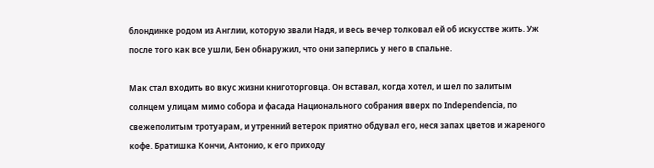блондинке родом из Англии, которую звали Надя, и весь вечер толковал ей об искусстве жить. Уж после того как все ушли, Бен обнаружил, что они заперлись у него в спальне.

Мак стал входить во вкус жизни книготорговца. Он вставал, когда хотел, и шел по залитым солнцем улицам мимо собора и фасада Национального собрания вверх по Independencia, по свежеполитым тротуарам, и утренний ветерок приятно обдувал его, неся запах цветов и жареного кофе. Братишка Кончи, Антонио, к его приходу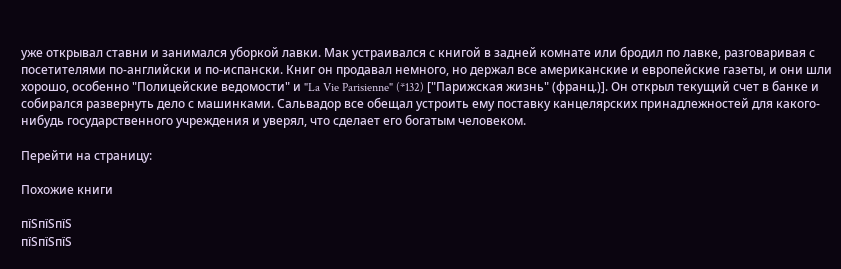уже открывал ставни и занимался уборкой лавки. Мак устраивался с книгой в задней комнате или бродил по лавке, разговаривая с посетителями по-английски и по-испански. Книг он продавал немного, но держал все американские и европейские газеты, и они шли хорошо, особенно "Полицейские ведомости" и "La Vie Parisienne" (*132) ["Парижская жизнь" (франц.)]. Он открыл текущий счет в банке и собирался развернуть дело с машинками. Сальвадор все обещал устроить ему поставку канцелярских принадлежностей для какого-нибудь государственного учреждения и уверял, что сделает его богатым человеком.

Перейти на страницу:

Похожие книги

пїЅпїЅпїЅ
пїЅпїЅпїЅ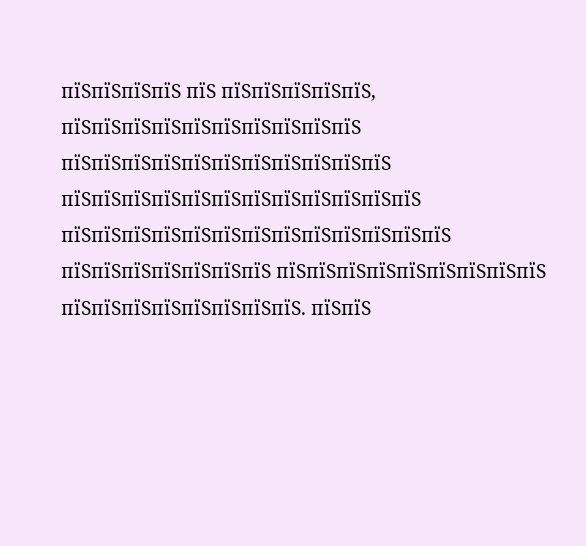пїЅпїЅпїЅпїЅ пїЅ пїЅпїЅпїЅпїЅпїЅ, пїЅпїЅпїЅпїЅпїЅпїЅпїЅпїЅпїЅпїЅ пїЅпїЅпїЅпїЅпїЅпїЅпїЅпїЅпїЅпїЅпїЅ пїЅпїЅпїЅпїЅпїЅпїЅпїЅпїЅпїЅпїЅпїЅпїЅ пїЅпїЅпїЅпїЅпїЅпїЅпїЅпїЅпїЅпїЅпїЅпїЅпїЅ пїЅпїЅпїЅпїЅпїЅпїЅпїЅ пїЅпїЅпїЅпїЅпїЅпїЅпїЅпїЅпїЅ пїЅпїЅпїЅпїЅпїЅпїЅпїЅпїЅ. пїЅпїЅ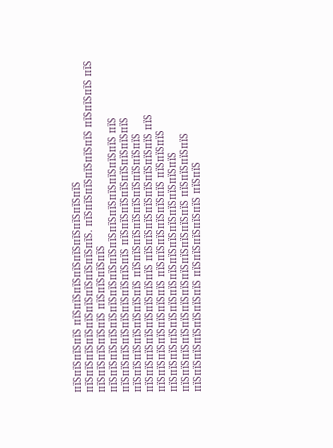пїЅпїЅпїЅпїЅ пїЅпїЅпїЅпїЅпїЅпїЅпїЅпїЅпїЅ пїЅпїЅпїЅпїЅпїЅпїЅпїЅпїЅпїЅпїЅ. пїЅпїЅпїЅпїЅпїЅпїЅ пїЅпїЅпїЅ пїЅ пїЅпїЅпїЅпїЅпїЅ пїЅпїЅпїЅпїЅ пїЅпїЅпїЅпїЅпїЅпїЅпїЅпїЅпїЅпїЅпїЅпїЅпїЅпїЅпїЅпїЅ пїЅ пїЅпїЅпїЅпїЅпїЅпїЅпїЅпїЅпїЅ пїЅпїЅпїЅпїЅпїЅпїЅпїЅпїЅ пїЅпїЅпїЅпїЅпїЅпїЅпїЅ пїЅпїЅпїЅпїЅпїЅпїЅпїЅпїЅпїЅ пїЅпїЅпїЅпїЅпїЅпїЅпїЅпїЅ пїЅпїЅпїЅпїЅпїЅпїЅпїЅпїЅ пїЅ пїЅпїЅпїЅпїЅпїЅпїЅпїЅ пїЅпїЅпїЅпїЅпїЅпїЅ пїЅпїЅпїЅ пїЅпїЅпїЅпїЅпїЅпїЅпїЅпїЅпїЅпїЅпїЅпїЅпїЅпїЅпїЅ пїЅпїЅпїЅпїЅпїЅпїЅпїЅпїЅпїЅпїЅпїЅпїЅ пїЅпїЅпїЅпїЅ пїЅпїЅпїЅпїЅпїЅпїЅпїЅ пїЅпїЅпїЅпїЅпїЅ пїЅпїЅ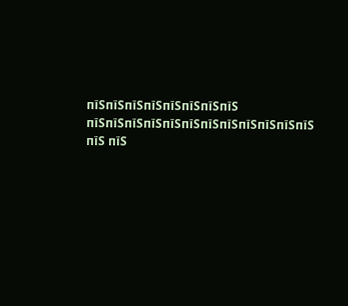пїЅпїЅпїЅпїЅпїЅпїЅпїЅпїЅ пїЅпїЅпїЅпїЅпїЅпїЅпїЅпїЅпїЅпїЅпїЅпїЅ пїЅ пїЅ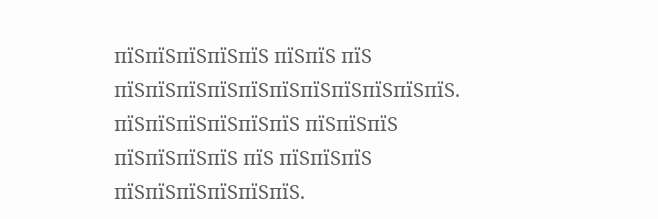пїЅпїЅпїЅпїЅпїЅ пїЅпїЅ пїЅ пїЅпїЅпїЅпїЅпїЅпїЅпїЅпїЅпїЅпїЅпїЅ. пїЅпїЅпїЅпїЅпїЅпїЅ пїЅпїЅпїЅ пїЅпїЅпїЅпїЅ пїЅ пїЅпїЅпїЅ пїЅпїЅпїЅпїЅпїЅпїЅ.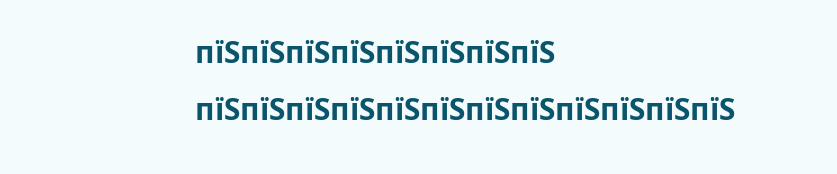пїЅпїЅпїЅпїЅпїЅпїЅпїЅпїЅ пїЅпїЅпїЅпїЅпїЅпїЅпїЅпїЅпїЅпїЅпїЅпїЅ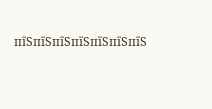пїЅпїЅпїЅпїЅпїЅпїЅпїЅ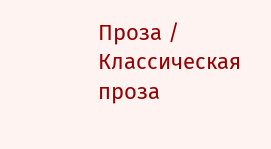Проза / Классическая проза